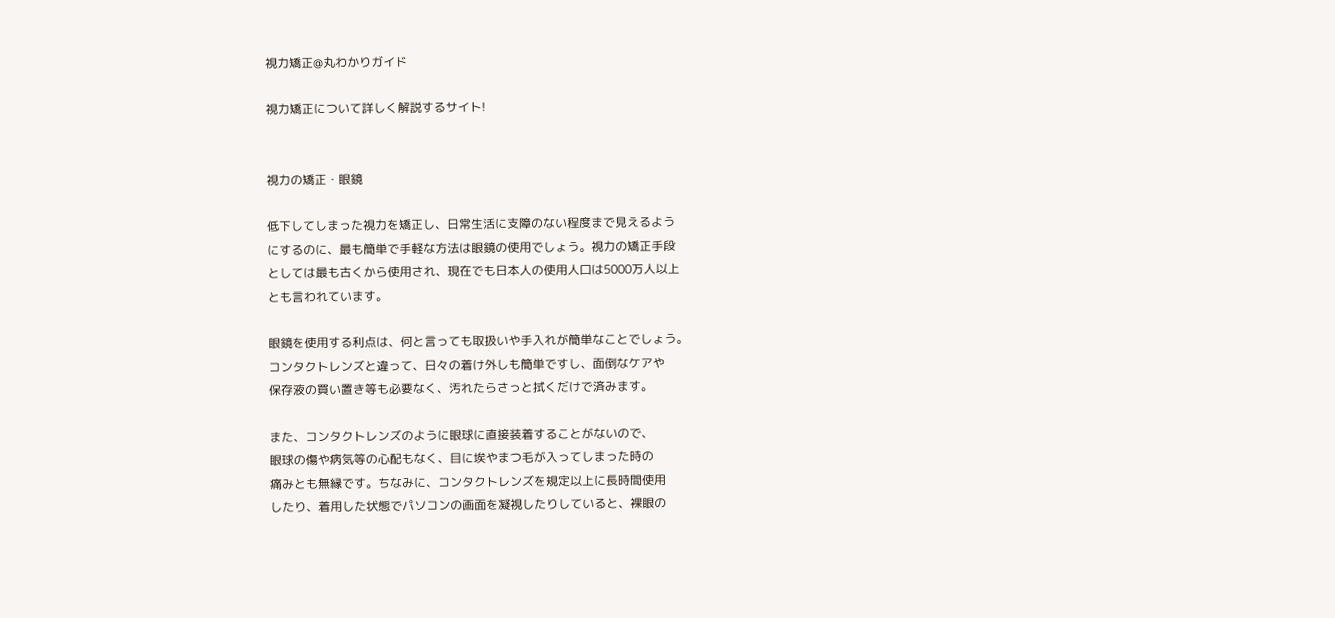視力矯正@丸わかりガイド

視力矯正について詳しく解説するサイト!


視力の矯正・眼鏡

低下してしまった視力を矯正し、日常生活に支障のない程度まで見えるよう
にするのに、最も簡単で手軽な方法は眼鏡の使用でしょう。視力の矯正手段
としては最も古くから使用され、現在でも日本人の使用人口は5000万人以上
とも言われています。

眼鏡を使用する利点は、何と言っても取扱いや手入れが簡単なことでしょう。
コンタクトレンズと違って、日々の着け外しも簡単ですし、面倒なケアや
保存液の買い置き等も必要なく、汚れたらさっと拭くだけで済みます。

また、コンタクトレンズのように眼球に直接装着することがないので、
眼球の傷や病気等の心配もなく、目に埃やまつ毛が入ってしまった時の
痛みとも無縁です。ちなみに、コンタクトレンズを規定以上に長時間使用
したり、着用した状態でパソコンの画面を凝視したりしていると、裸眼の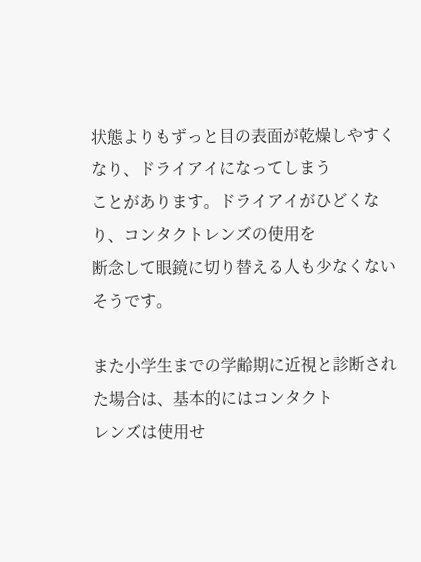状態よりもずっと目の表面が乾燥しやすくなり、ドライアイになってしまう
ことがあります。ドライアイがひどくなり、コンタクトレンズの使用を
断念して眼鏡に切り替える人も少なくないそうです。

また小学生までの学齢期に近視と診断された場合は、基本的にはコンタクト
レンズは使用せ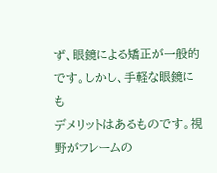ず、眼鏡による矯正が一般的です。しかし、手軽な眼鏡にも
デメリットはあるものです。視野がフレームの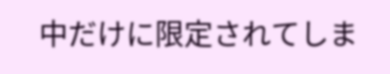中だけに限定されてしま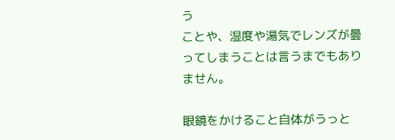う
ことや、湿度や湯気でレンズが曇ってしまうことは言うまでもありません。

眼鏡をかけること自体がうっと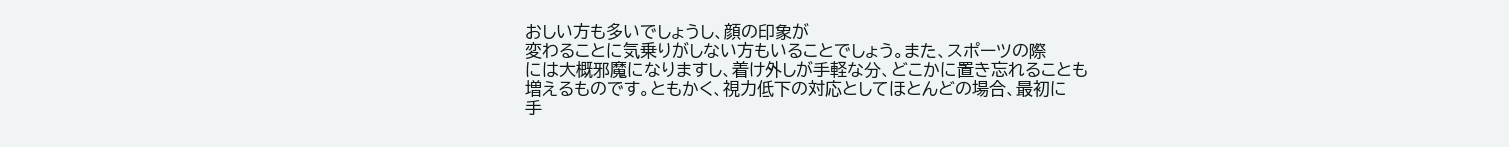おしい方も多いでしょうし、顔の印象が
変わることに気乗りがしない方もいることでしょう。また、スポーツの際
には大概邪魔になりますし、着け外しが手軽な分、どこかに置き忘れることも
増えるものです。ともかく、視力低下の対応としてほとんどの場合、最初に
手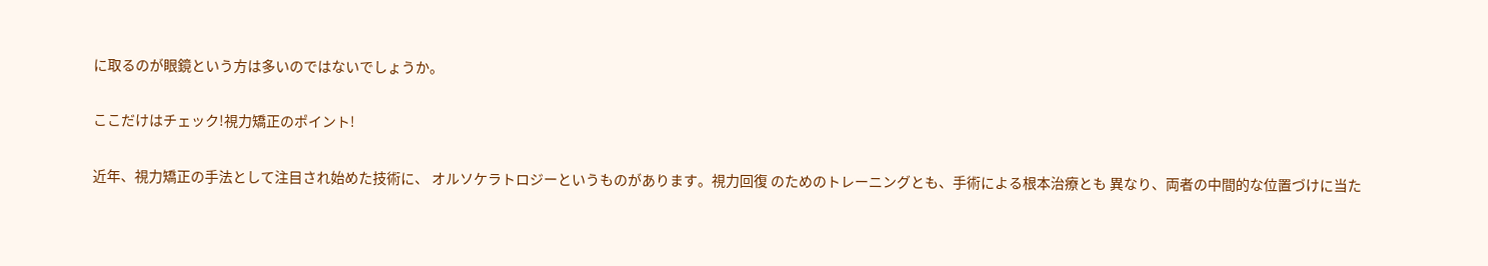に取るのが眼鏡という方は多いのではないでしょうか。

ここだけはチェック!視力矯正のポイント!

近年、視力矯正の手法として注目され始めた技術に、 オルソケラトロジーというものがあります。視力回復 のためのトレーニングとも、手術による根本治療とも 異なり、両者の中間的な位置づけに当た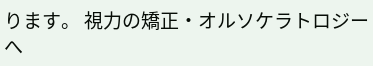ります。 視力の矯正・オルソケラトロジーへ